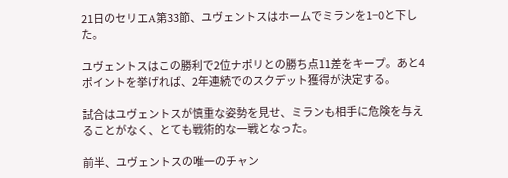21日のセリエA第33節、ユヴェントスはホームでミランを1−0と下した。

ユヴェントスはこの勝利で2位ナポリとの勝ち点11差をキープ。あと4ポイントを挙げれば、2年連続でのスクデット獲得が決定する。

試合はユヴェントスが慎重な姿勢を見せ、ミランも相手に危険を与えることがなく、とても戦術的な一戦となった。

前半、ユヴェントスの唯一のチャン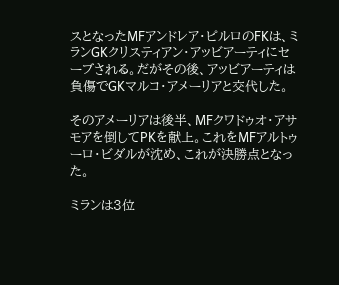スとなったMFアンドレア・ピルロのFKは、ミランGKクリスティアン・アッビアーティにセーブされる。だがその後、アッビアーティは負傷でGKマルコ・アメーリアと交代した。

そのアメーリアは後半、MFクワドゥオ・アサモアを倒してPKを献上。これをMFアルトゥーロ・ビダルが沈め、これが決勝点となった。

ミランは3位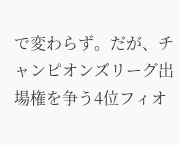で変わらず。だが、チャンピオンズリーグ出場権を争う4位フィオ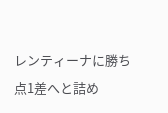レンティーナに勝ち点1差へと詰め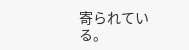寄られている。